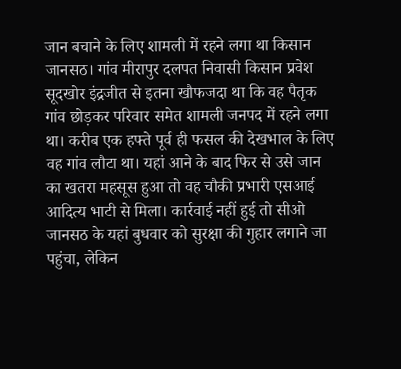जान बचाने के लिए शामली में रहने लगा था किसान
जानसठ। गांव मीरापुर दलपत निवासी किसान प्रवेश सूदखोर इंद्रजीत से इतना खौफजदा था कि वह पैतृक गांव छोड़कर परिवार समेत शामली जनपद में रहने लगा था। करीब एक हफ्ते पूर्व ही फसल की देखभाल के लिए वह गांव लौटा था। यहां आने के बाद फिर से उसे जान का खतरा महसूस हुआ तो वह चौकी प्रभारी एसआई आदित्य भाटी से मिला। कार्रवाई नहीं हुई तो सीओ जानसठ के यहां बुधवार को सुरक्षा की गुहार लगाने जा पहुंचा, लेकिन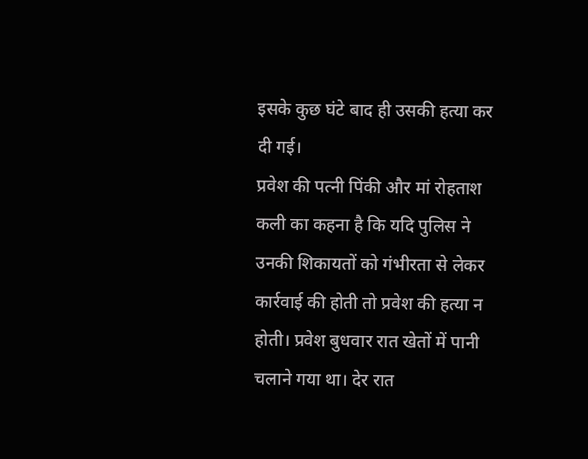इसके कुछ घंटे बाद ही उसकी हत्या कर दी गई।
प्रवेश की पत्नी पिंकी और मां रोहताश कली का कहना है कि यदि पुलिस ने उनकी शिकायतों को गंभीरता से लेकर कार्रवाई की होती तो प्रवेश की हत्या न होती। प्रवेश बुधवार रात खेतों में पानी चलाने गया था। देर रात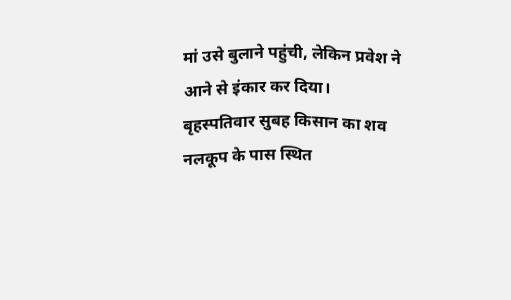मां उसे बुलाने पहुंची, लेकिन प्रवेश ने आने से इंकार कर दिया। बृहस्पतिवार सुबह किसान का शव नलकूप के पास स्थित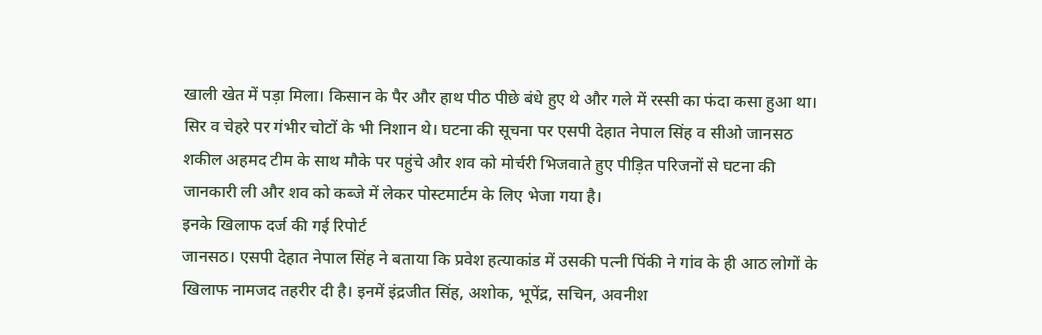खाली खेत में पड़ा मिला। किसान के पैर और हाथ पीठ पीछे बंधे हुए थे और गले में रस्सी का फंदा कसा हुआ था। सिर व चेहरे पर गंभीर चोटों के भी निशान थे। घटना की सूचना पर एसपी देहात नेपाल सिंह व सीओ जानसठ शकील अहमद टीम के साथ मौके पर पहुंचे और शव को मोर्चरी भिजवाते हुए पीड़ित परिजनों से घटना की जानकारी ली और शव को कब्जे में लेकर पोस्टमार्टम के लिए भेजा गया है।
इनके खिलाफ दर्ज की गई रिपोर्ट
जानसठ। एसपी देहात नेपाल सिंह ने बताया कि प्रवेश हत्याकांड में उसकी पत्नी पिंकी ने गांव के ही आठ लोगों के खिलाफ नामजद तहरीर दी है। इनमें इंद्रजीत सिंह, अशोक, भूपेंद्र, सचिन, अवनीश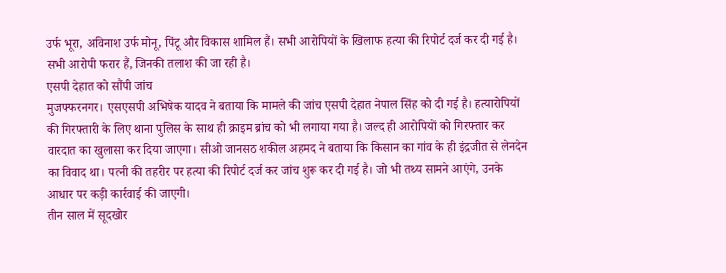उर्फ भूरा, अविनाश उर्फ मोनू, पिंटू और विकास शामिल हैं। सभी आरोपियों के खिलाफ हत्या की रिपोर्ट दर्ज कर दी गई है। सभी आरोपी फरार हैं, जिनकी तलाश की जा रही है।
एसपी देहात को सौंपी जांच
मुजफ्फरनगर। एसएसपी अभिषेक यादव ने बताया कि मामले की जांच एसपी देहात नेपाल सिंह को दी गई है। हत्यारोपियों की गिरफ्तारी के लिए थाना पुलिस के साथ ही क्राइम ब्रांच को भी लगाया गया है। जल्द ही आरोपियों को गिरफ्तार कर वारदात का खुलासा कर दिया जाएगा। सीओ जानसठ शकील अहमद ने बताया कि किसान का गांव के ही इंद्रजीत से लेनदेन का विवाद था। पत्नी की तहरीर पर हत्या की रिपोर्ट दर्ज कर जांच शुरू कर दी गई है। जो भी तथ्य सामने आएंगे, उनके आधार पर कड़ी कार्रवाई की जाएगी।
तीन साल में सूदखोर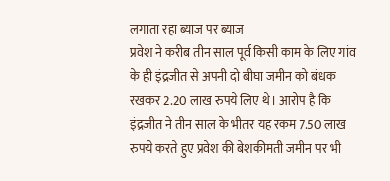लगाता रहा ब्याज पर ब्याज
प्रवेश ने करीब तीन साल पूर्व किसी काम के लिए गांव के ही इंद्रजीत से अपनी दो बीघा जमीन को बंधक रखकर 2.20 लाख रुपये लिए थे। आरोप है कि इंद्रजीत ने तीन साल के भीतर यह रकम 7.50 लाख रुपये करते हुए प्रवेश की बेशकीमती जमीन पर भी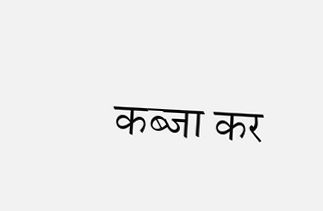कब्जा कर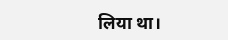लिया था।